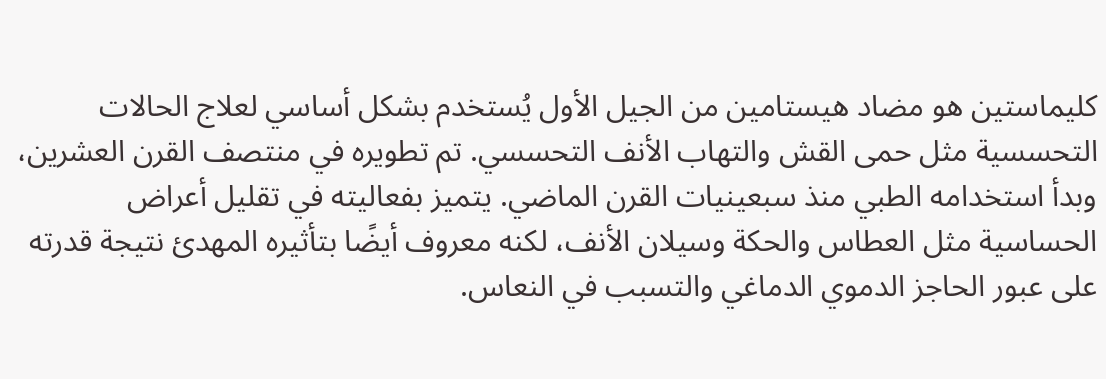كليماستين هو مضاد هيستامين من الجيل الأول يُستخدم بشكل أساسي لعلاج الحالات التحسسية مثل حمى القش والتهاب الأنف التحسسي. تم تطويره في منتصف القرن العشرين، وبدأ استخدامه الطبي منذ سبعينيات القرن الماضي. يتميز بفعاليته في تقليل أعراض الحساسية مثل العطاس والحكة وسيلان الأنف، لكنه معروف أيضًا بتأثيره المهدئ نتيجة قدرته على عبور الحاجز الدموي الدماغي والتسبب في النعاس.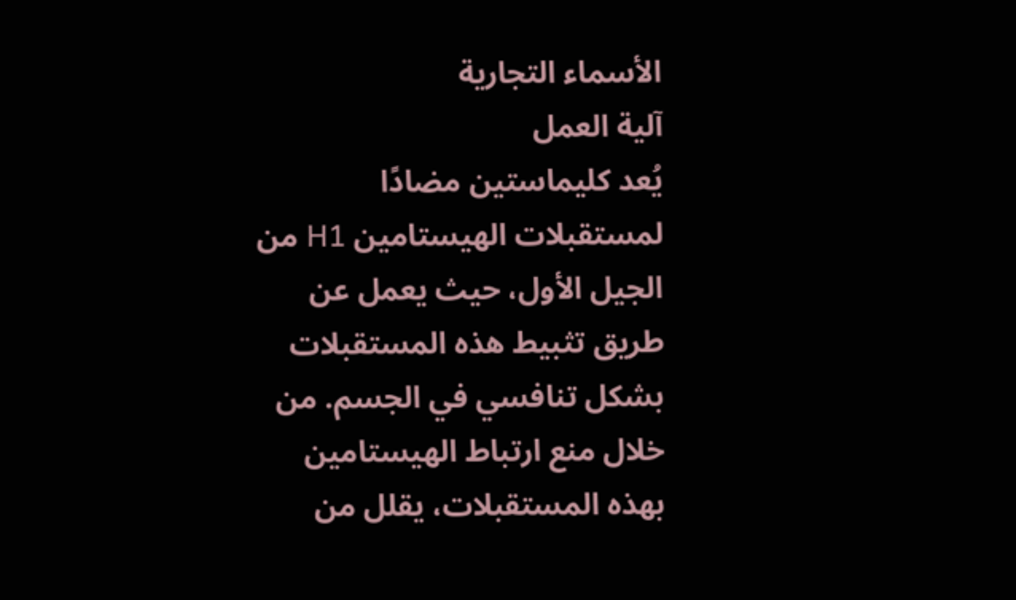الأسماء التجارية
آلية العمل
يُعد كليماستين مضادًا لمستقبلات الهيستامين H1 من الجيل الأول، حيث يعمل عن طريق تثبيط هذه المستقبلات بشكل تنافسي في الجسم. من خلال منع ارتباط الهيستامين بهذه المستقبلات، يقلل من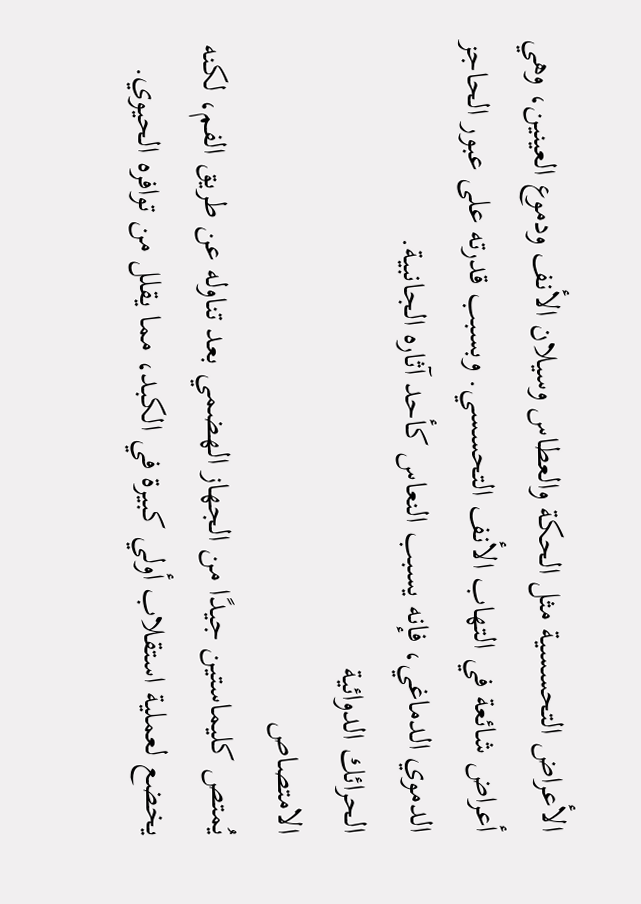الأعراض التحسسية مثل الحكة والعطاس وسيلان الأنف ودموع العينين، وهي أعراض شائعة في التهاب الأنف التحسسي. وبسبب قدرته على عبور الحاجز الدموي الدماغي، فإنه يسبب النعاس كأحد آثاره الجانبية.
الحرائك الدوائية
الامتصاص
يُمتص كليماستين جيدًا من الجهاز الهضمي بعد تناوله عن طريق الفم، لكنه يخضع لعملية استقلاب أولي كبيرة في الكبد، مما يقلل من توافره الحيوي.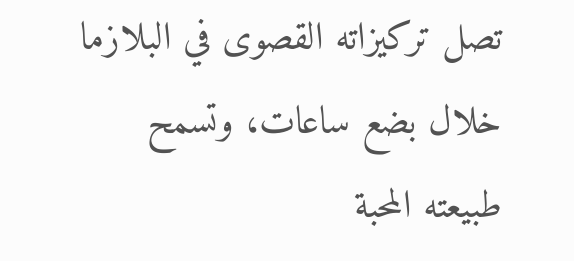تصل تركيزاته القصوى في البلازما خلال بضع ساعات، وتسمح طبيعته المحبة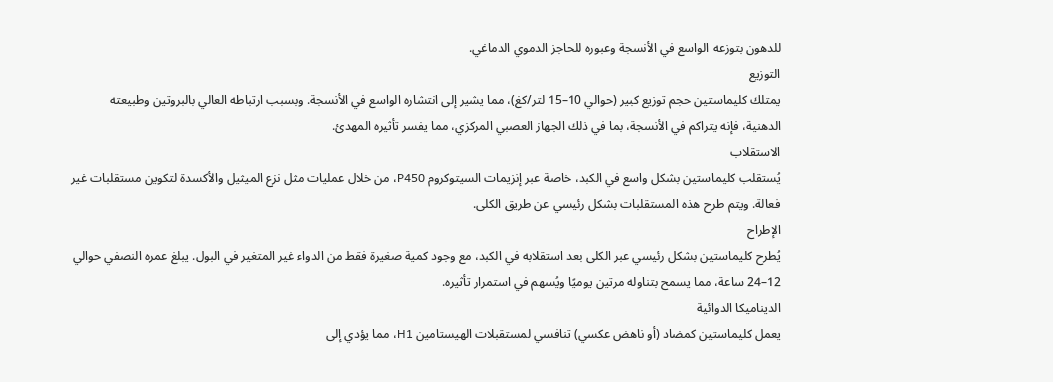للدهون بتوزعه الواسع في الأنسجة وعبوره للحاجز الدموي الدماغي.
التوزيع
يمتلك كليماستين حجم توزيع كبير (حوالي 10–15 لتر/كغ)، مما يشير إلى انتشاره الواسع في الأنسجة. وبسبب ارتباطه العالي بالبروتين وطبيعته الدهنية، فإنه يتراكم في الأنسجة، بما في ذلك الجهاز العصبي المركزي، مما يفسر تأثيره المهدئ.
الاستقلاب
يُستقلب كليماستين بشكل واسع في الكبد، خاصة عبر إنزيمات السيتوكروم P450، من خلال عمليات مثل نزع الميثيل والأكسدة لتكوين مستقلبات غير فعالة. ويتم طرح هذه المستقلبات بشكل رئيسي عن طريق الكلى.
الإطراح
يُطرح كليماستين بشكل رئيسي عبر الكلى بعد استقلابه في الكبد، مع وجود كمية صغيرة فقط من الدواء غير المتغير في البول. يبلغ عمره النصفي حوالي 12–24 ساعة، مما يسمح بتناوله مرتين يوميًا ويُسهم في استمرار تأثيره.
الديناميكا الدوائية
يعمل كليماستين كمضاد (أو ناهض عكسي) تنافسي لمستقبلات الهيستامين H1، مما يؤدي إلى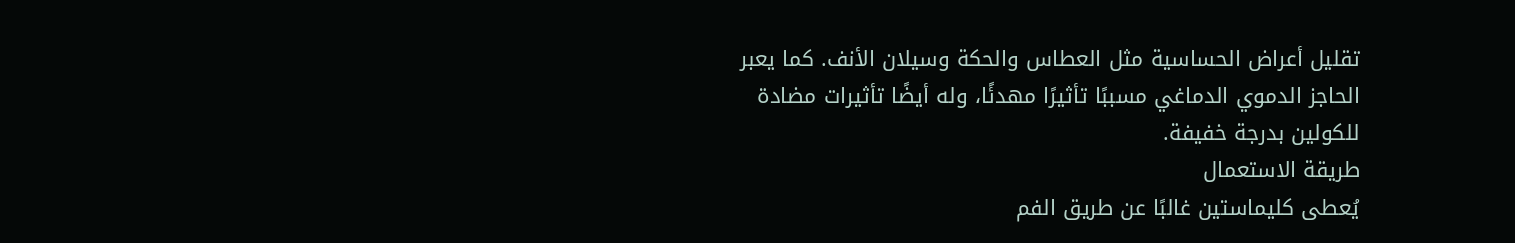تقليل أعراض الحساسية مثل العطاس والحكة وسيلان الأنف. كما يعبر الحاجز الدموي الدماغي مسببًا تأثيرًا مهدئًا، وله أيضًا تأثيرات مضادة للكولين بدرجة خفيفة.
طريقة الاستعمال
يُعطى كليماستين غالبًا عن طريق الفم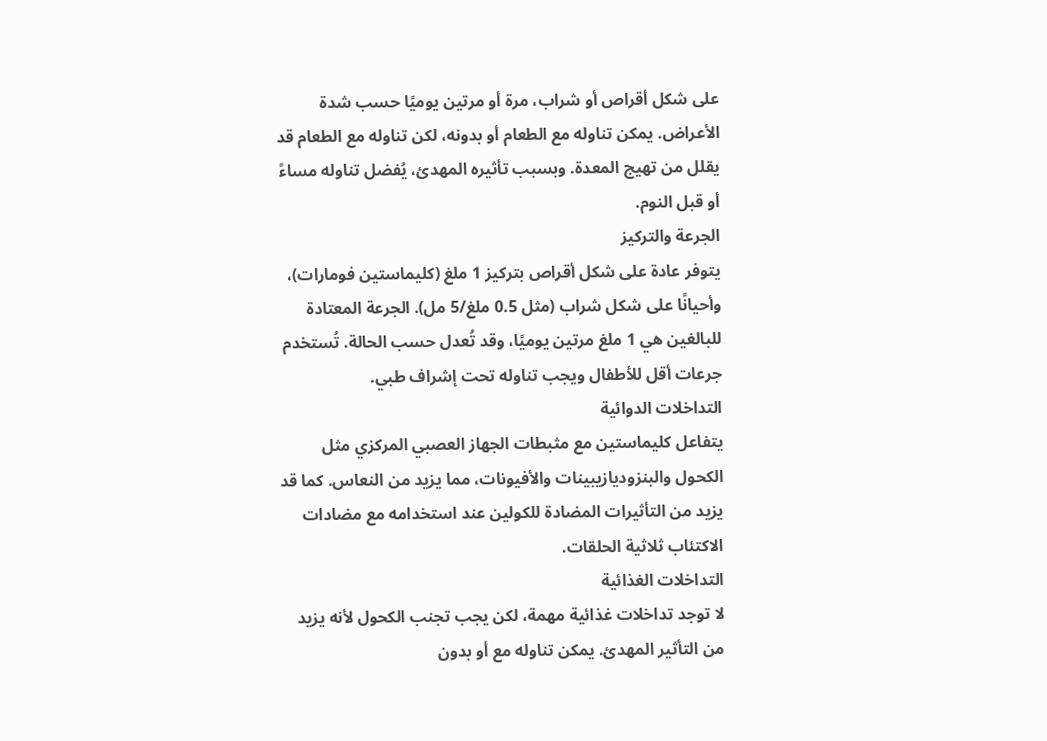على شكل أقراص أو شراب، مرة أو مرتين يوميًا حسب شدة الأعراض. يمكن تناوله مع الطعام أو بدونه، لكن تناوله مع الطعام قد يقلل من تهيج المعدة. وبسبب تأثيره المهدئ، يُفضل تناوله مساءً أو قبل النوم.
الجرعة والتركيز
يتوفر عادة على شكل أقراص بتركيز 1 ملغ (كليماستين فومارات)، وأحيانًا على شكل شراب (مثل 0.5 ملغ/5 مل). الجرعة المعتادة للبالغين هي 1 ملغ مرتين يوميًا، وقد تُعدل حسب الحالة. تُستخدم جرعات أقل للأطفال ويجب تناوله تحت إشراف طبي.
التداخلات الدوائية
يتفاعل كليماستين مع مثبطات الجهاز العصبي المركزي مثل الكحول والبنزوديازيبينات والأفيونات، مما يزيد من النعاس. كما قد يزيد من التأثيرات المضادة للكولين عند استخدامه مع مضادات الاكتئاب ثلاثية الحلقات.
التداخلات الغذائية
لا توجد تداخلات غذائية مهمة، لكن يجب تجنب الكحول لأنه يزيد من التأثير المهدئ. يمكن تناوله مع أو بدون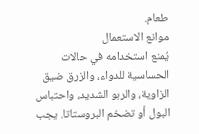طعام.
موانع الاستعمال
يُمنع استخدامه في حالات الحساسية للدواء، والزرق ضيق الزاوية، والربو الشديد، واحتباس البول أو تضخم البروستاتا. يجب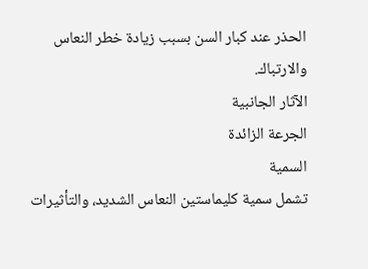الحذر عند كبار السن بسبب زيادة خطر النعاس والارتباك.
الآثار الجانبية
الجرعة الزائدة
السمية
تشمل سمية كليماستين النعاس الشديد، والتأثيرات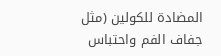المضادة للكولين (مثل جفاف الفم واحتباس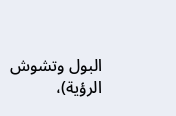البول وتشوش الرؤية)،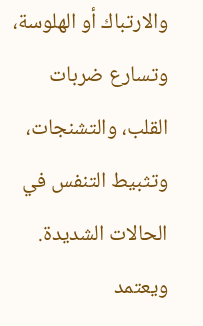والارتباك أو الهلوسة، وتسارع ضربات القلب، والتشنجات، وتثبيط التنفس في الحالات الشديدة. ويعتمد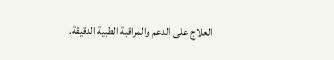العلاج على الدعم والمراقبة الطبية الدقيقة.